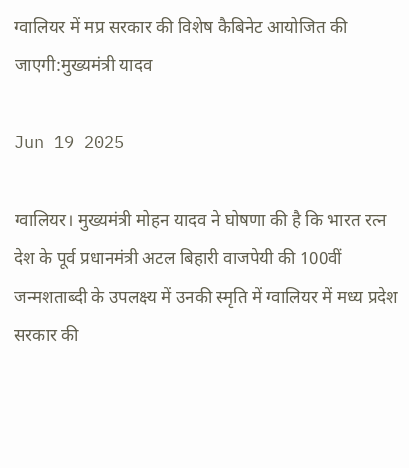ग्वालियर में मप्र सरकार की विशेष कैबिनेट आयोजित की जाएगी:मुख्यमंत्री यादव

Jun 19 2025

ग्वालियर। मुख्यमंत्री मोहन यादव ने घोषणा की है कि भारत रत्न देश के पूर्व प्रधानमंत्री अटल बिहारी वाजपेयी की 100वीं जन्मशताब्दी के उपलक्ष्य में उनकी स्मृति में ग्वालियर में मध्य प्रदेश सरकार की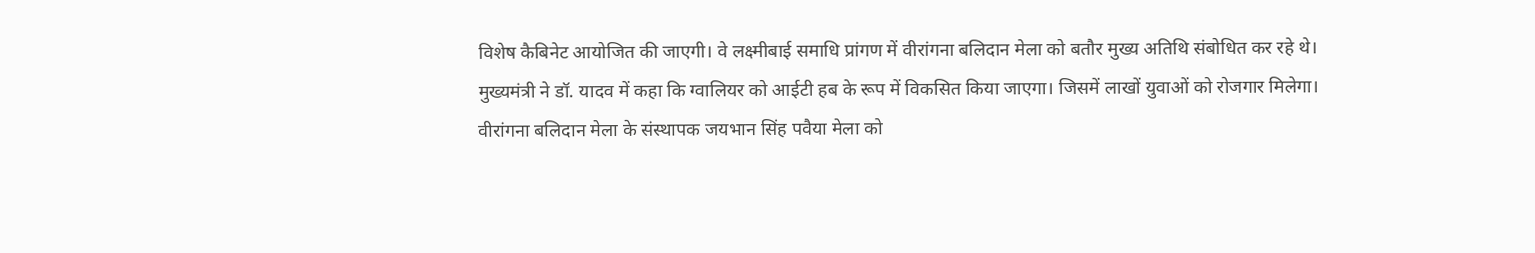विशेष कैबिनेट आयोजित की जाएगी। वे लक्ष्मीबाई समाधि प्रांगण में वीरांगना बलिदान मेला को बतौर मुख्य अतिथि संबोधित कर रहे थे।
मुख्यमंत्री ने डॉ. यादव में कहा कि ग्वालियर को आईटी हब के रूप में विकसित किया जाएगा। जिसमें लाखों युवाओं को रोजगार मिलेगा। वीरांगना बलिदान मेला के संस्थापक जयभान सिंह पवैया मेला को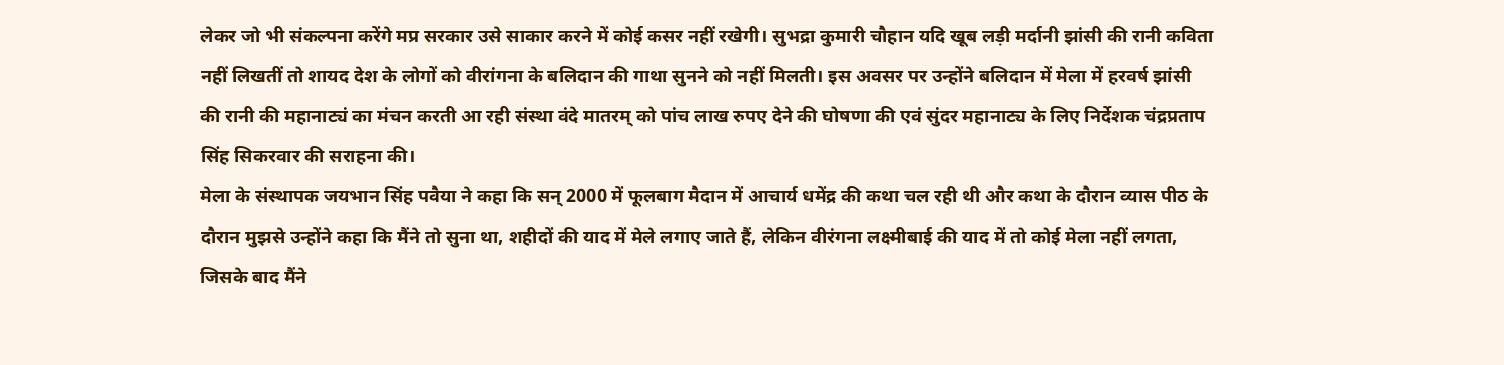लेकर जो भी संकल्पना करेंगे मप्र सरकार उसे साकार करने में कोई कसर नहीं रखेगी। सुभद्रा कुमारी चौहान यदि खूब लड़ी मर्दानी झांसी की रानी कविता नहीं लिखतीं तो शायद देश के लोगों को वीरांगना के बलिदान की गाथा सुनने को नहीं मिलती। इस अवसर पर उन्होंने बलिदान में मेला में हरवर्ष झांसी की रानी की महानाट्यं का मंचन करती आ रही संस्था वंदे मातरम् को पांच लाख रुपए देने की घोषणा की एवं सुंदर महानाट्य के लिए निर्देशक चंद्रप्रताप सिंह सिकरवार की सराहना की।
मेला के संस्थापक जयभान सिंह पवैया ने कहा कि सन् 2000 में फूलबाग मैदान में आचार्य धमेंद्र की कथा चल रही थी और कथा के दौरान व्यास पीठ के दौरान मुझसे उन्होंने कहा कि मैंने तो सुना था, शहीदों की याद में मेले लगाए जाते हैं, लेकिन वीरंगना लक्ष्मीबाई की याद में तो कोई मेला नहीं लगता, जिसके बाद मैंने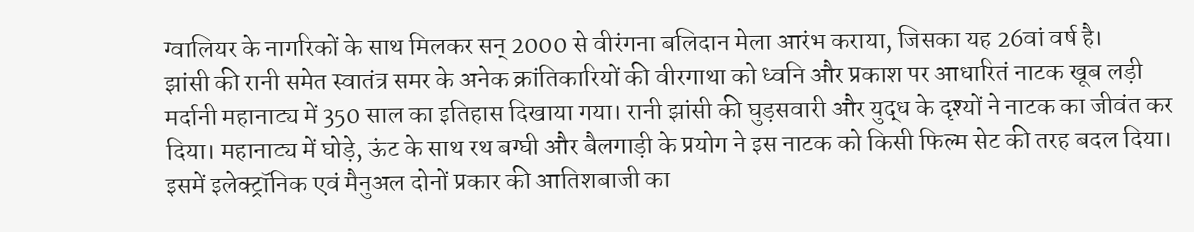ग्वालियर के नागरिकों के साथ मिलकर सन् 2000 से वीरंगना बलिदान मेला आरंभ कराया, जिसका यह 26वां वर्ष है।
झांसी की रानी समेत स्वातंत्र समर के अनेक क्रांतिकारियों की वीरगाथा को ध्वनि और प्रकाश पर आधारितं नाटक खूब लड़ी मर्दानी महानाट्य में 350 साल का इतिहास दिखाया गया। रानी झांसी की घुड़सवारी और युद्ध के दृश्यों ने नाटक का जीवंत कर दिया। महानाट्य में घोड़े, ऊंट के साथ रथ बग्घी और बैलगाड़ी के प्रयोग ने इस नाटक को किसी फिल्म सेट की तरह बदल दिया। इसमें इलेक्ट्रॉनिक एवं मैनुअल दोनों प्रकार की आतिशबाजी का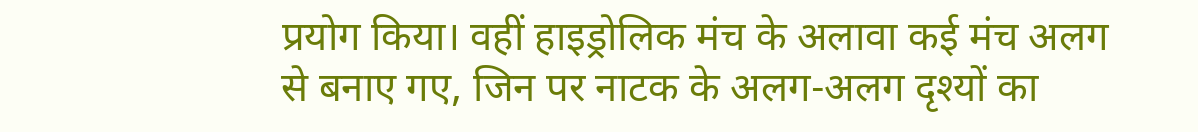प्रयोग किया। वहीं हाइड्रोलिक मंच के अलावा कई मंच अलग से बनाए गए, जिन पर नाटक के अलग-अलग दृश्यों का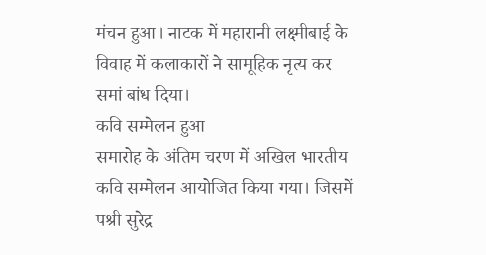मंचन हुआ। नाटक में महारानी लक्ष्मीबाई के विवाह में कलाकारों ने सामूहिक नृत्य कर समां बांध दिया।
कवि सम्मेलन हुआ
समारोह के अंतिम चरण में अखिल भारतीय कवि सम्मेलन आयोजित किया गया। जिसमें पश्री सुरेद्र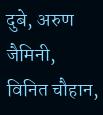दुबे, अरुण जैमिनी, विनित चौहान,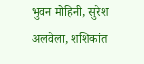भुवन मोहिनी, सुरेश अलवेला, शशिकांत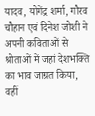यादव, योगेंद्र शर्मा, गौरव चौहान एवं दिनेश जोशी ने अपनी कविताओं से श्रोताओं में जहां देशभक्ति का भाव जाग्रत किया, वहीं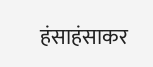हंसाहंसाकर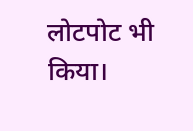लोटपोट भी किया।